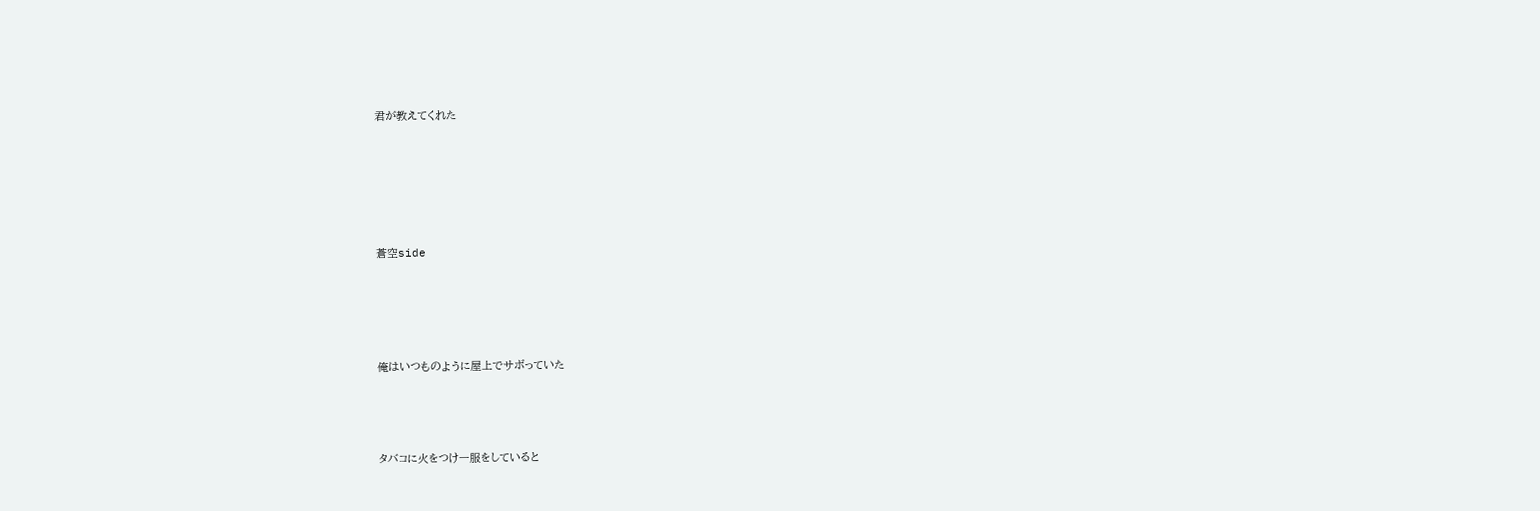君が教えてくれた





蒼空side




俺はいつものように屋上でサボっていた



タバコに火をつけ一服をしていると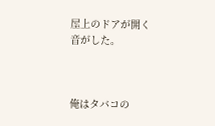屋上のドアが開く音がした。



俺はタバコの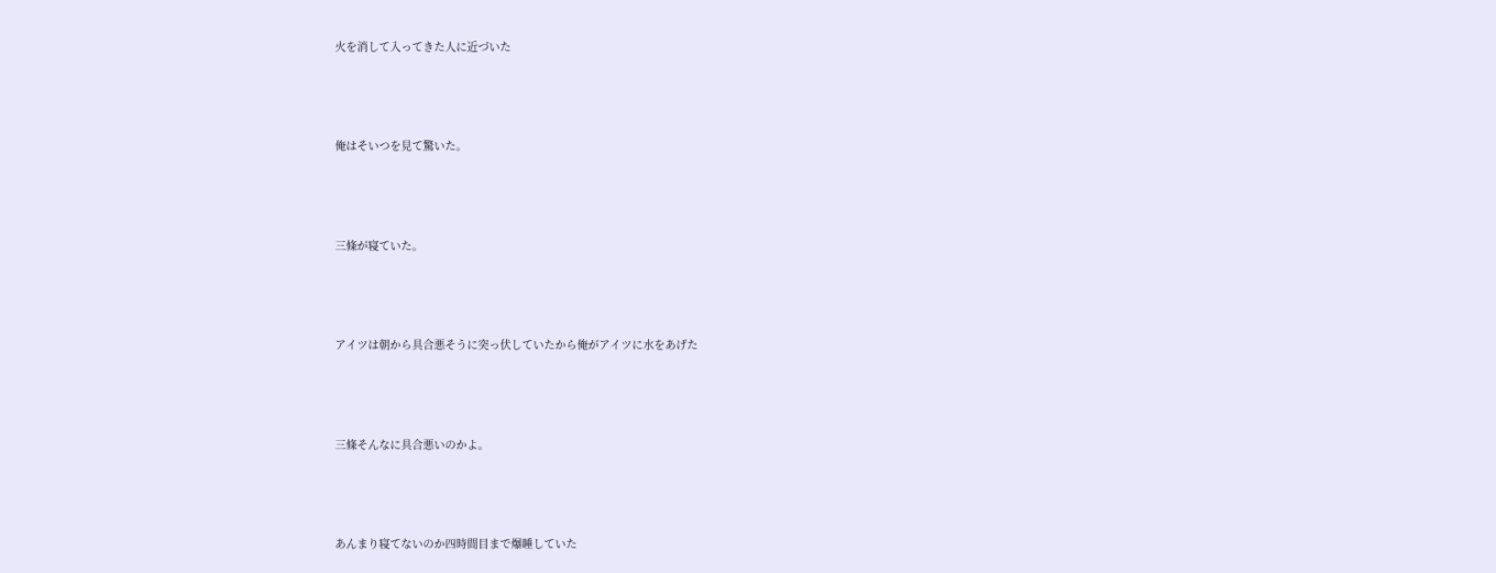火を消して入ってきた人に近づいた



俺はそいつを見て驚いた。



三條が寝ていた。



アイツは朝から具合悪そうに突っ伏していたから俺がアイツに水をあげた



三條そんなに具合悪いのかよ。



あんまり寝てないのか四時間目まで爆睡していた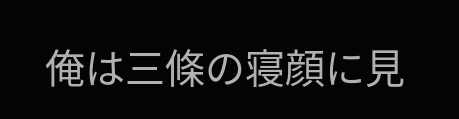俺は三條の寝顔に見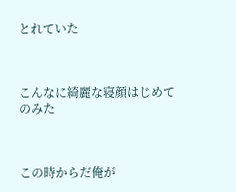とれていた



こんなに綺麗な寝顔はじめてのみた



この時からだ俺が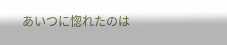あいつに惚れたのは